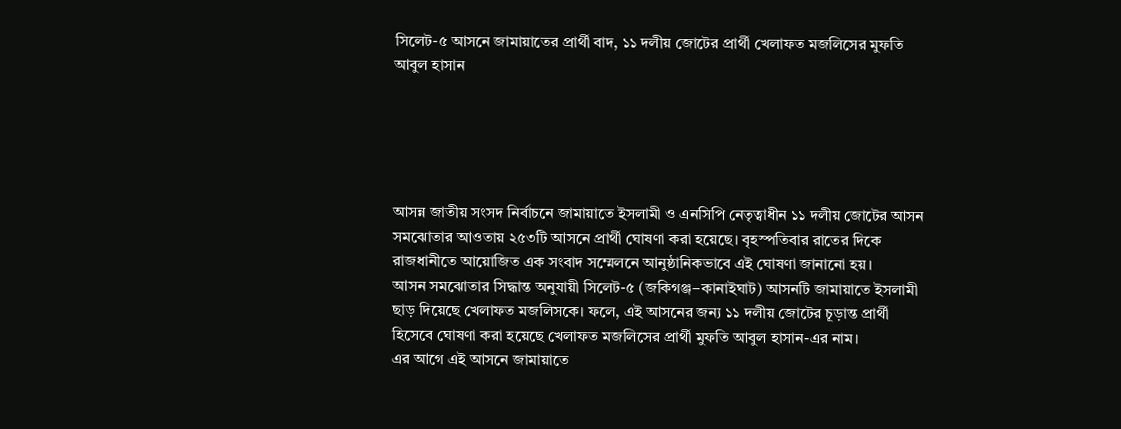সিলেট-৫ আসনে জামায়াতের প্রার্থী বাদ, ১১ দলীয় জোটের প্রার্থী খেলাফত মজলিসের মুফতি আবুল হাসান





আসন্ন জাতীয় সংসদ নির্বাচনে জামায়াতে ইসলামী ও এনসিপি নেতৃত্বাধীন ১১ দলীয় জোটের আসন সমঝোতার আওতায় ২৫৩টি আসনে প্রার্থী ঘোষণা করা হয়েছে। বৃহস্পতিবার রাতের দিকে রাজধানীতে আয়োজিত এক সংবাদ সম্মেলনে আনুষ্ঠানিকভাবে এই ঘোষণা জানানো হয়।
আসন সমঝোতার সিদ্ধান্ত অনুযায়ী সিলেট-৫ (জকিগঞ্জ–কানাইঘাট) আসনটি জামায়াতে ইসলামী ছাড় দিয়েছে খেলাফত মজলিসকে। ফলে, এই আসনের জন্য ১১ দলীয় জোটের চূড়ান্ত প্রার্থী হিসেবে ঘোষণা করা হয়েছে খেলাফত মজলিসের প্রার্থী মুফতি আবুল হাসান-এর নাম।
এর আগে এই আসনে জামায়াতে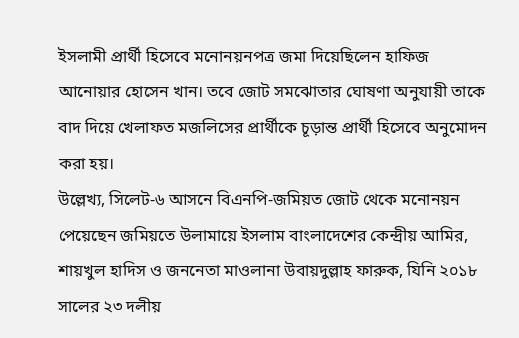ইসলামী প্রার্থী হিসেবে মনোনয়নপত্র জমা দিয়েছিলেন হাফিজ আনোয়ার হোসেন খান। তবে জোট সমঝোতার ঘোষণা অনুযায়ী তাকে বাদ দিয়ে খেলাফত মজলিসের প্রার্থীকে চূড়ান্ত প্রার্থী হিসেবে অনুমোদন করা হয়।
উল্লেখ্য, সিলেট-৬ আসনে বিএনপি-জমিয়ত জোট থেকে মনোনয়ন পেয়েছেন জমিয়তে উলামায়ে ইসলাম বাংলাদেশের কেন্দ্রীয় আমির, শায়খুল হাদিস ও জননেতা মাওলানা উবায়দুল্লাহ ফারুক, যিনি ২০১৮ সালের ২৩ দলীয়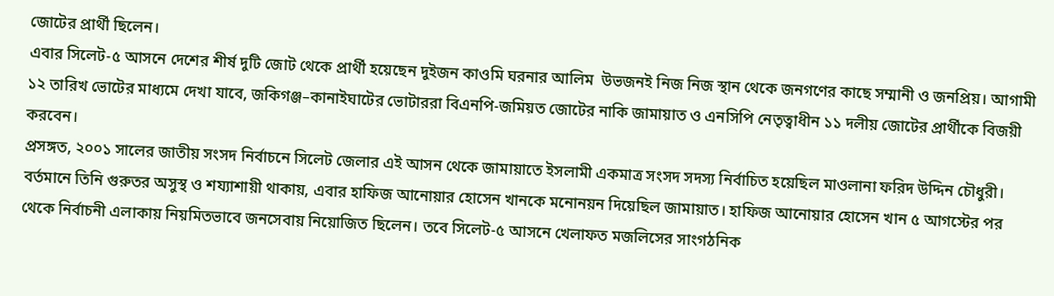জোটের প্রার্থী ছিলেন।
এবার সিলেট-৫ আসনে দেশের শীর্ষ দুটি জোট থেকে প্রার্থী হয়েছেন দুইজন কাওমি ঘরনার আলিম  উভজনই নিজ নিজ স্থান থেকে জনগণের কাছে সম্মানী ও জনপ্রিয়। আগামী ১২ তারিখ ভোটের মাধ্যমে দেখা যাবে, জকিগঞ্জ–কানাইঘাটের ভোটাররা বিএনপি-জমিয়ত জোটের নাকি জামায়াত ও এনসিপি নেতৃত্বাধীন ১১ দলীয় জোটের প্রার্থীকে বিজয়ী করবেন।
প্রসঙ্গত, ২০০১ সালের জাতীয় সংসদ নির্বাচনে সিলেট জেলার এই আসন থেকে জামায়াতে ইসলামী একমাত্র সংসদ সদস্য নির্বাচিত হয়েছিল মাওলানা ফরিদ উদ্দিন চৌধুরী। বর্তমানে তিনি গুরুতর অসুস্থ ও শয্যাশায়ী থাকায়, এবার হাফিজ আনোয়ার হোসেন খানকে মনোনয়ন দিয়েছিল জামায়াত। হাফিজ আনোয়ার হোসেন খান ৫ আগস্টের পর থেকে নির্বাচনী এলাকায় নিয়মিতভাবে জনসেবায় নিয়োজিত ছিলেন। তবে সিলেট-৫ আসনে খেলাফত মজলিসের সাংগঠনিক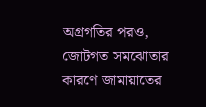অগ্রগতির পরও, জোটগত সমঝোতার কারণে জামায়াতের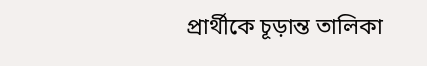প্রার্থীকে চূড়ান্ত তালিকা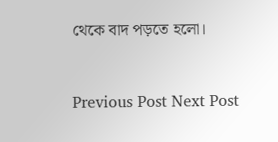থেকে বাদ পড়তে হলো।


Previous Post Next Post